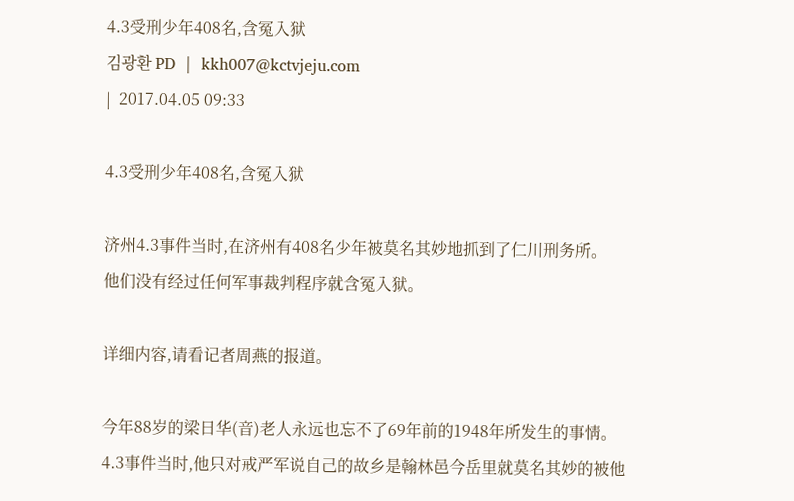4.3受刑少年408名,含冤入狱
김광환 PD  |  kkh007@kctvjeju.com
|  2017.04.05 09:33

4.3受刑少年408名,含冤入狱

济州4.3事件当时,在济州有408名少年被莫名其妙地抓到了仁川刑务所。
他们没有经过任何军事裁判程序就含冤入狱。

详细内容,请看记者周燕的报道。

今年88岁的梁日华(音)老人永远也忘不了69年前的1948年所发生的事情。
4.3事件当时,他只对戒严军说自己的故乡是翰林邑今岳里就莫名其妙的被他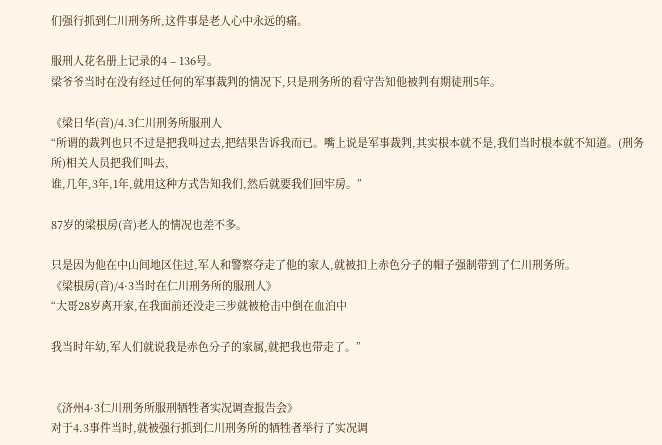们强行抓到仁川刑务所,这件事是老人心中永远的痛。

服刑人花名册上记录的4 – 136号。
梁爷爷当时在没有经过任何的军事裁判的情况下,只是刑务所的看守告知他被判有期徒刑5年。

《梁日华(音)/4.3仁川刑务所服刑人
“所谓的裁判也只不过是把我叫过去,把结果告诉我而已。嘴上说是军事裁判,其实根本就不是,我们当时根本就不知道。(刑务所)相关人员把我们叫去,
谁,几年,3年,1年,就用这种方式告知我们,然后就要我们回牢房。”

87岁的梁根房(音)老人的情况也差不多。

只是因为他在中山间地区住过,军人和警察夺走了他的家人,就被扣上赤色分子的帽子强制带到了仁川刑务所。
《梁根房(音)/4·3当时在仁川刑务所的服刑人》
“大哥28岁离开家,在我面前还没走三步就被枪击中倒在血泊中

我当时年幼,军人们就说我是赤色分子的家属,就把我也带走了。”


《济州4·3仁川刑务所服刑牺牲者实况调查报告会》
对于4.3事件当时,就被强行抓到仁川刑务所的牺牲者举行了实况调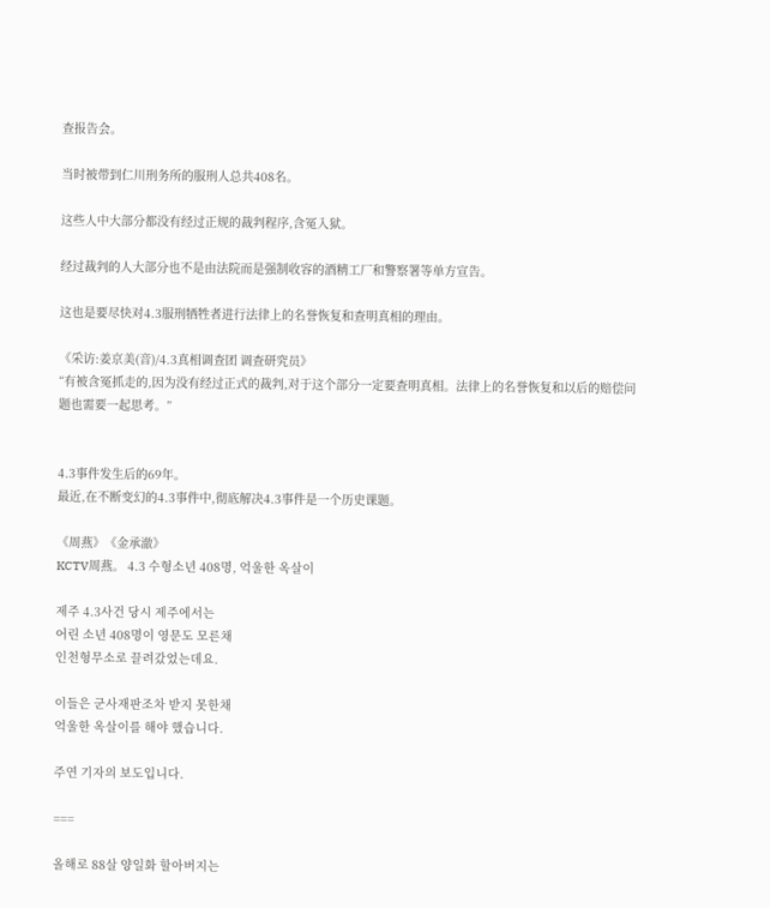查报告会。

当时被带到仁川刑务所的服刑人总共408名。

这些人中大部分都没有经过正规的裁判程序,含冤入狱。

经过裁判的人大部分也不是由法院而是强制收容的酒精工厂和警察署等单方宣告。

这也是要尽快对4.3服刑牺牲者进行法律上的名誉恢复和查明真相的理由。

《采访:姜京美(音)/4.3真相调查团 调查研究员》
“有被含冤抓走的,因为没有经过正式的裁判,对于这个部分一定要查明真相。法律上的名誉恢复和以后的赔偿问题也需要一起思考。”


4.3事件发生后的69年。
最近,在不断变幻的4.3事件中,彻底解决4.3事件是一个历史课题。

《周燕》《金承澈》
KCTV周燕。 4.3 수형소년 408명, 억울한 옥살이

제주 4.3사건 당시 제주에서는
어린 소년 408명이 영문도 모른채
인천형무소로 끌려갔었는데요.

이들은 군사재판조차 받지 못한채
억울한 옥살이를 해야 했습니다.

주연 기자의 보도입니다.

===

올해로 88살 양일화 할아버지는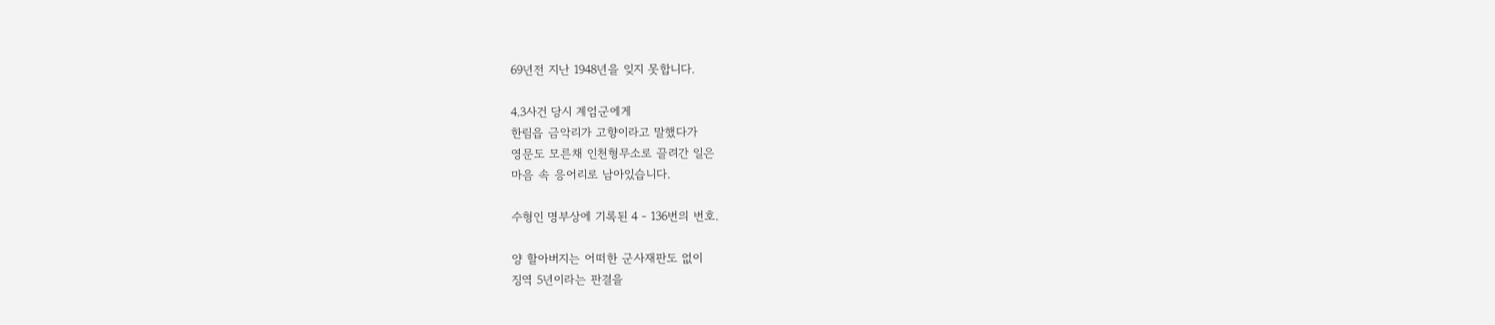69년전 지난 1948년을 잊지 못합니다.

4.3사건 당시 계엄군에게
한림읍 금악리가 고향이라고 말했다가
영문도 모른채 인천형무소로 끌려간 일은
마음 속 응어리로 남아있습니다.

수형인 명부상에 기록된 4 - 136번의 번호.

양 할아버지는 어떠한 군사재판도 없이
징역 5년이라는 판결을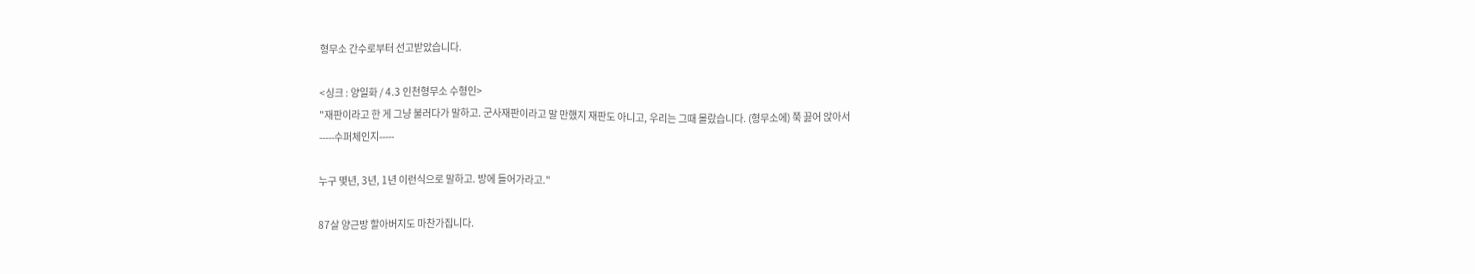형무소 간수로부터 선고받았습니다.

<싱크 : 양일화 / 4.3 인천형무소 수형인>
"재판이라고 한 게 그냥 불러다가 말하고. 군사재판이라고 말 만했지 재판도 아니고, 우리는 그때 몰랐습니다. (형무소에) 쭉 꿇어 앉아서
-----수퍼체인지-----

누구 몇년, 3년, 1년 이런식으로 말하고. 방에 들어가라고."

87살 양근방 할아버지도 마찬가집니다.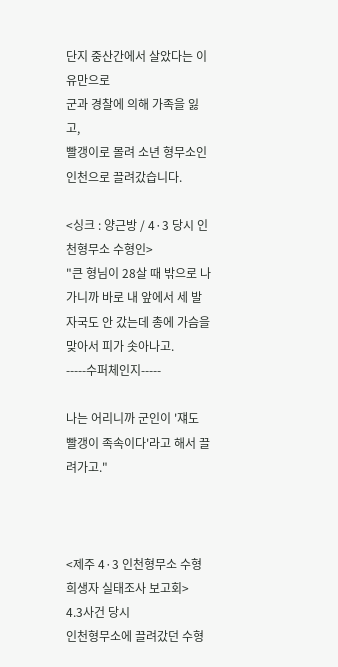단지 중산간에서 살았다는 이유만으로
군과 경찰에 의해 가족을 잃고,
빨갱이로 몰려 소년 형무소인 인천으로 끌려갔습니다.

<싱크 : 양근방 / 4·3 당시 인천형무소 수형인>
"큰 형님이 28살 때 밖으로 나가니까 바로 내 앞에서 세 발자국도 안 갔는데 총에 가슴을 맞아서 피가 솟아나고.
-----수퍼체인지-----

나는 어리니까 군인이 '쟤도 빨갱이 족속이다'라고 해서 끌려가고."



<제주 4·3 인천형무소 수형희생자 실태조사 보고회>
4.3사건 당시
인천형무소에 끌려갔던 수형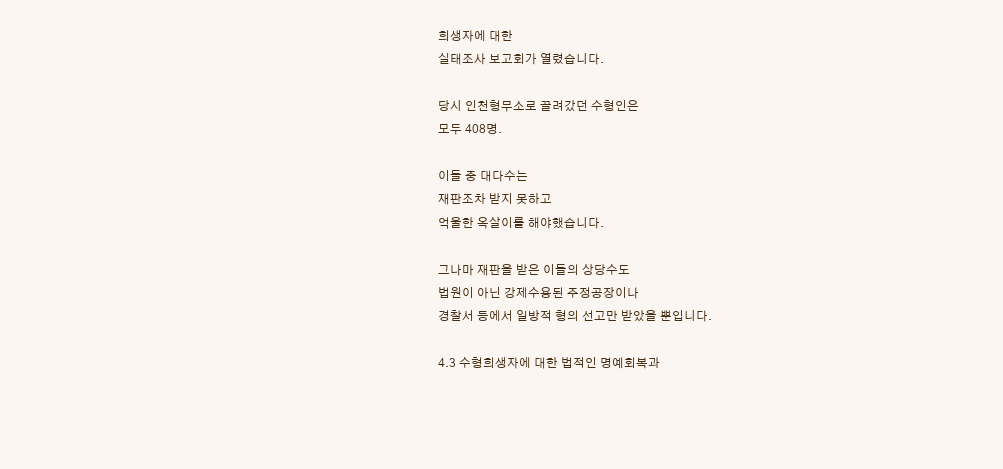희생자에 대한
실태조사 보고회가 열렸습니다.

당시 인천형무소로 끌려갔던 수형인은
모두 408명.

이들 중 대다수는
재판조차 받지 못하고
억울한 옥살이를 해야했습니다.

그나마 재판을 받은 이들의 상당수도
법원이 아닌 강제수용된 주정공장이나
경찰서 등에서 일방적 형의 선고만 받았을 뿐입니다.

4.3 수형희생자에 대한 법적인 명예회복과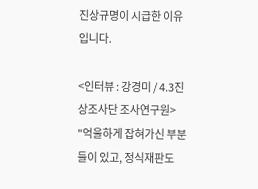진상규명이 시급한 이유입니다.

<인터뷰 : 강경미 / 4.3진상조사단 조사연구원>
"억울하게 잡혀가신 부분들이 있고, 정식재판도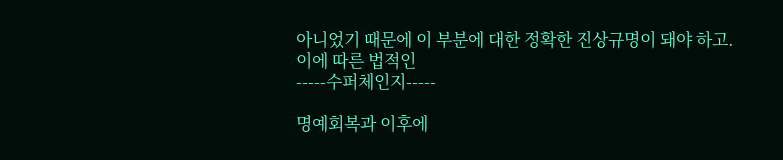아니었기 때문에 이 부분에 대한 정확한 진상규명이 돼야 하고. 이에 따른 법적인
-----수퍼체인지-----

명예회복과 이후에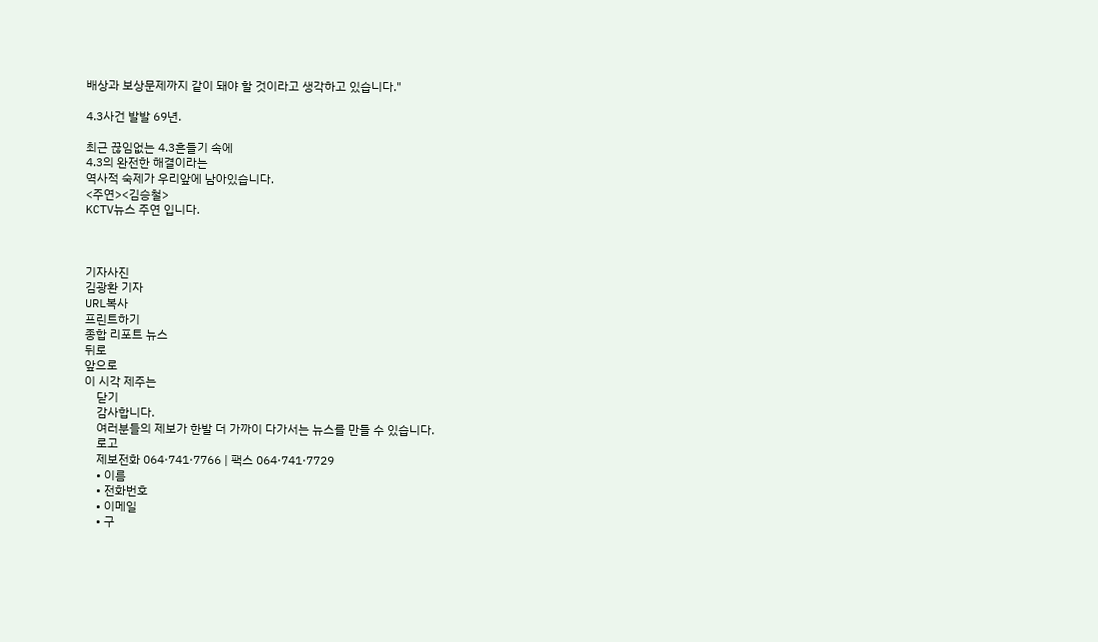배상과 보상문제까지 같이 돼야 할 것이라고 생각하고 있습니다."

4.3사건 발발 69년.

최근 끊임없는 4.3흔들기 속에
4.3의 완전한 해결이라는
역사적 숙제가 우리앞에 남아있습니다.
<주연><김승철>
KCTV뉴스 주연 입니다.



기자사진
김광환 기자
URL복사
프린트하기
종합 리포트 뉴스
뒤로
앞으로
이 시각 제주는
    닫기
    감사합니다.
    여러분들의 제보가 한발 더 가까이 다가서는 뉴스를 만들 수 있습니다.
    로고
    제보전화 064·741·7766 | 팩스 064·741·7729
    • 이름
    • 전화번호
    • 이메일
    • 구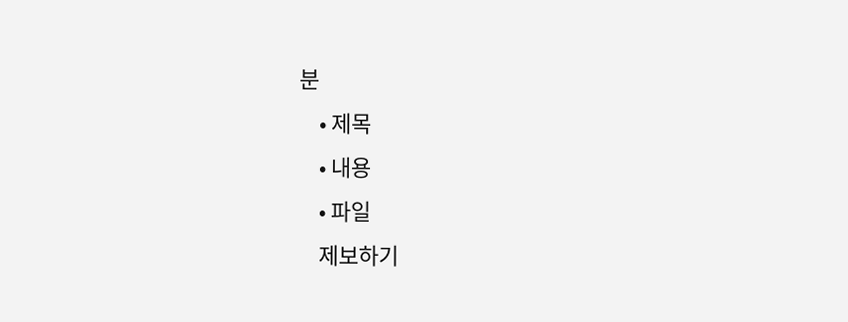분
    • 제목
    • 내용
    • 파일
    제보하기